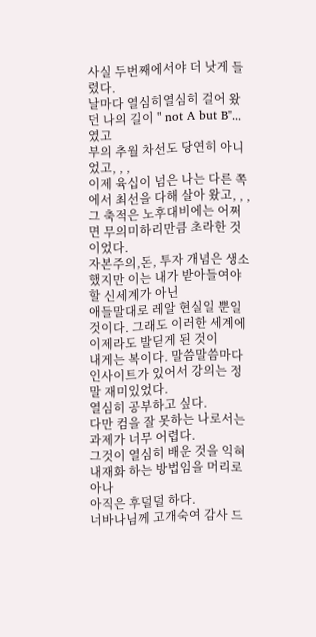사실 두번째에서야 더 낫게 들렸다.
날마다 열심히열심히 걸어 왔던 나의 길이 " not A but B"...였고
부의 추월 차선도 당연히 아니었고, , ,
이제 육십이 넘은 나는 다른 쪽에서 최선을 다해 살아 왔고, , ,
그 축적은 노후대비에는 어쩌면 무의미하리만큼 초라한 것이었다.
자본주의,돈, 투자 개념은 생소했지만 이는 내가 받아들여야할 신세계가 아닌
애들말대로 레알 현실일 뿐일것이다. 그래도 이러한 세계에 이제라도 발딛게 된 것이
내게는 복이다. 말씀말씀마다 인사이트가 있어서 강의는 정말 재미있었다.
열심히 공부하고 싶다.
다만 컴을 잘 못하는 나로서는 과제가 너무 어렵다.
그것이 열심히 배운 것을 익혀 내재화 하는 방법임을 머리로 아나
아직은 후덜덜 하다.
너바나님께 고개숙여 감사 드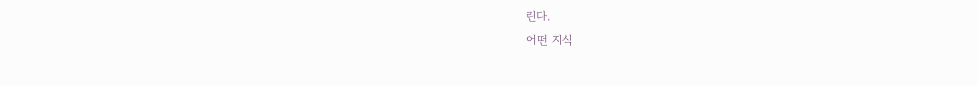린다.
어떤 지식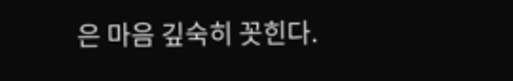은 마음 깊숙히 꼿힌다.